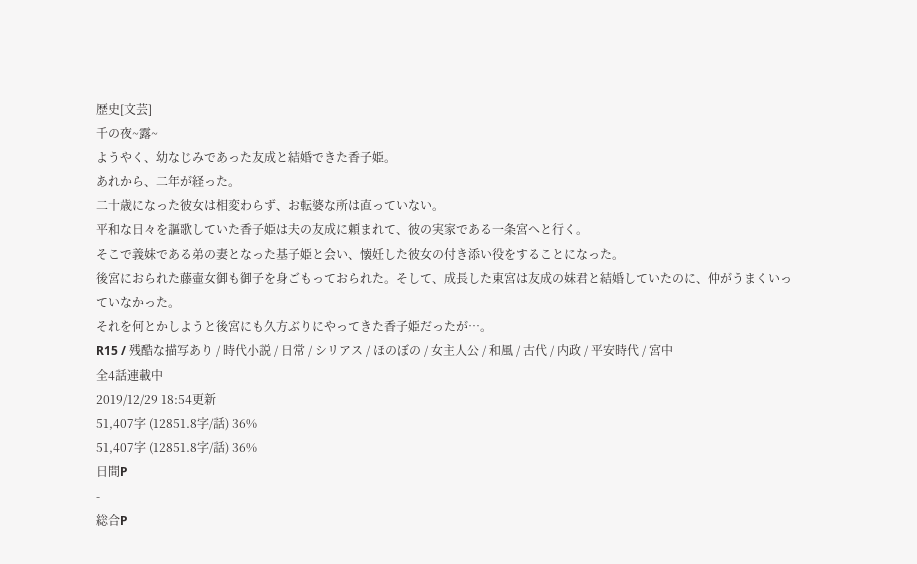歴史[文芸]
千の夜~露~
ようやく、幼なじみであった友成と結婚できた香子姫。
あれから、二年が経った。
二十歳になった彼女は相変わらず、お転婆な所は直っていない。
平和な日々を謳歌していた香子姫は夫の友成に頼まれて、彼の実家である一条宮へと行く。
そこで義妹である弟の妻となった基子姫と会い、懐妊した彼女の付き添い役をすることになった。
後宮におられた藤壷女御も御子を身ごもっておられた。そして、成長した東宮は友成の妹君と結婚していたのに、仲がうまくいっていなかった。
それを何とかしようと後宮にも久方ぶりにやってきた香子姫だったが…。
R15 / 残酷な描写あり / 時代小説 / 日常 / シリアス / ほのぼの / 女主人公 / 和風 / 古代 / 内政 / 平安時代 / 宮中
全4話連載中
2019/12/29 18:54更新
51,407字 (12851.8字/話) 36%
51,407字 (12851.8字/話) 36%
日間P
-
総合P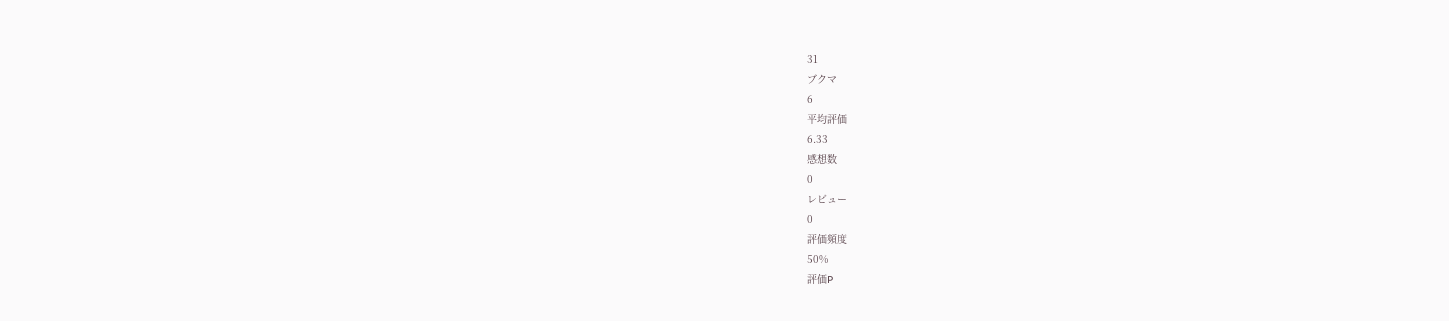31
ブクマ
6
平均評価
6.33
感想数
0
レビュー
0
評価頻度
50%
評価P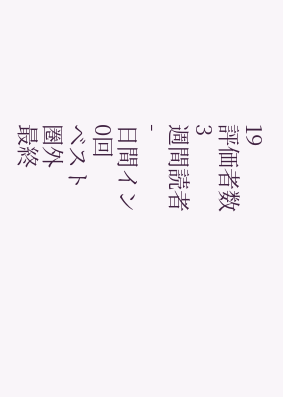19
評価者数
3
週間読者
-
日間イン
0回
ベスト
圏外
最終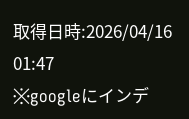取得日時:2026/04/16 01:47
※googleにインデ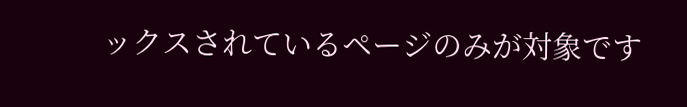ックスされているページのみが対象です